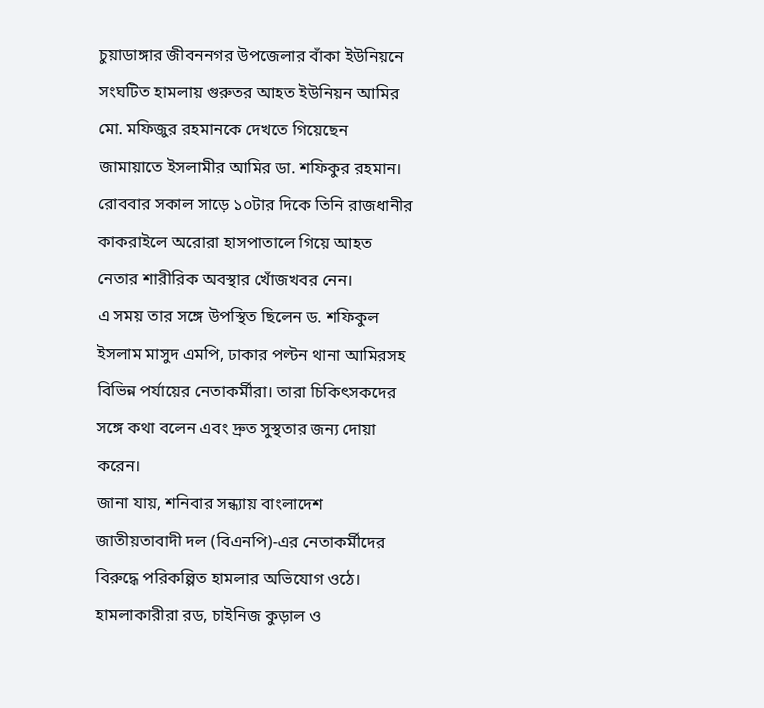চুয়াডাঙ্গার জীবননগর উপজেলার বাঁকা ইউনিয়নে সংঘটিত হামলায় গুরুতর আহত ইউনিয়ন আমির মো. মফিজুর রহমানকে দেখতে গিয়েছেন জামায়াতে ইসলামীর আমির ডা. শফিকুর রহমান। রোববার সকাল সাড়ে ১০টার দিকে তিনি রাজধানীর কাকরাইলে অরোরা হাসপাতালে গিয়ে আহত নেতার শারীরিক অবস্থার খোঁজখবর নেন।
এ সময় তার সঙ্গে উপস্থিত ছিলেন ড. শফিকুল ইসলাম মাসুদ এমপি, ঢাকার পল্টন থানা আমিরসহ বিভিন্ন পর্যায়ের নেতাকর্মীরা। তারা চিকিৎসকদের সঙ্গে কথা বলেন এবং দ্রুত সুস্থতার জন্য দোয়া করেন।
জানা যায়, শনিবার সন্ধ্যায় বাংলাদেশ জাতীয়তাবাদী দল (বিএনপি)-এর নেতাকর্মীদের বিরুদ্ধে পরিকল্পিত হামলার অভিযোগ ওঠে। হামলাকারীরা রড, চাইনিজ কুড়াল ও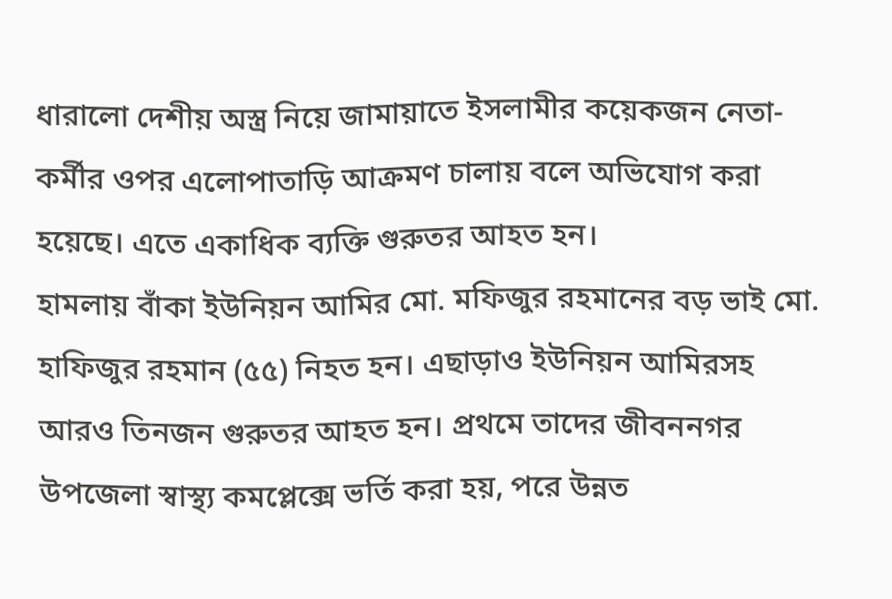ধারালো দেশীয় অস্ত্র নিয়ে জামায়াতে ইসলামীর কয়েকজন নেতা-কর্মীর ওপর এলোপাতাড়ি আক্রমণ চালায় বলে অভিযোগ করা হয়েছে। এতে একাধিক ব্যক্তি গুরুতর আহত হন।
হামলায় বাঁকা ইউনিয়ন আমির মো. মফিজুর রহমানের বড় ভাই মো. হাফিজুর রহমান (৫৫) নিহত হন। এছাড়াও ইউনিয়ন আমিরসহ আরও তিনজন গুরুতর আহত হন। প্রথমে তাদের জীবননগর উপজেলা স্বাস্থ্য কমপ্লেক্সে ভর্তি করা হয়, পরে উন্নত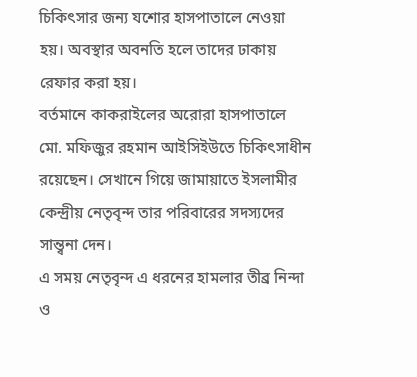চিকিৎসার জন্য যশোর হাসপাতালে নেওয়া হয়। অবস্থার অবনতি হলে তাদের ঢাকায় রেফার করা হয়।
বর্তমানে কাকরাইলের অরোরা হাসপাতালে মো. মফিজুর রহমান আইসিইউতে চিকিৎসাধীন রয়েছেন। সেখানে গিয়ে জামায়াতে ইসলামীর কেন্দ্রীয় নেতৃবৃন্দ তার পরিবারের সদস্যদের সান্ত্বনা দেন।
এ সময় নেতৃবৃন্দ এ ধরনের হামলার তীব্র নিন্দা ও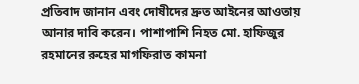প্রতিবাদ জানান এবং দোষীদের দ্রুত আইনের আওতায় আনার দাবি করেন। পাশাপাশি নিহত মো. হাফিজুর রহমানের রুহের মাগফিরাত কামনা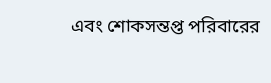এবং শোকসন্তপ্ত পরিবারের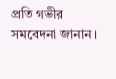প্রতি গভীর সমবেদনা জানান।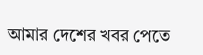আমার দেশের খবর পেতে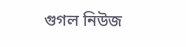গুগল নিউজ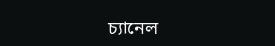চ্যানেল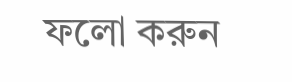ফলো করুন